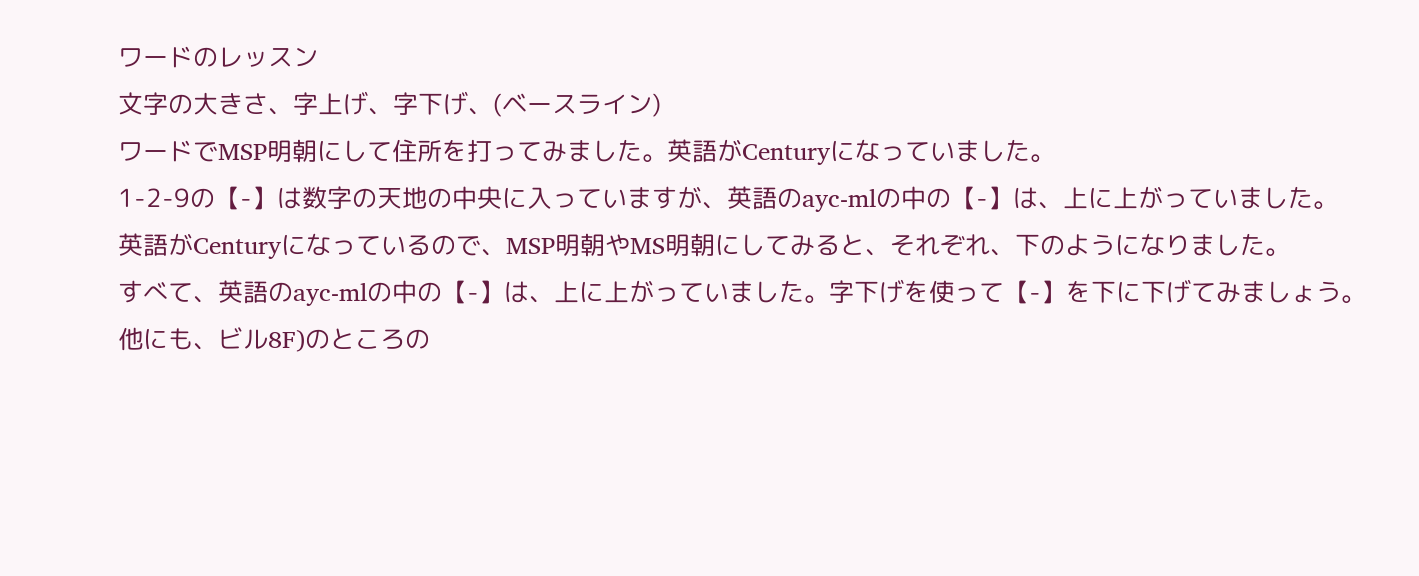ワードのレッスン
文字の大きさ、字上げ、字下げ、(ベースライン)
ワードでMSP明朝にして住所を打ってみました。英語がCenturyになっていました。
1-2-9の【-】は数字の天地の中央に入っていますが、英語のayc-mlの中の【-】は、上に上がっていました。
英語がCenturyになっているので、MSP明朝やMS明朝にしてみると、それぞれ、下のようになりました。
すべて、英語のayc-mlの中の【-】は、上に上がっていました。字下げを使って【-】を下に下げてみましょう。
他にも、ビル8F)のところの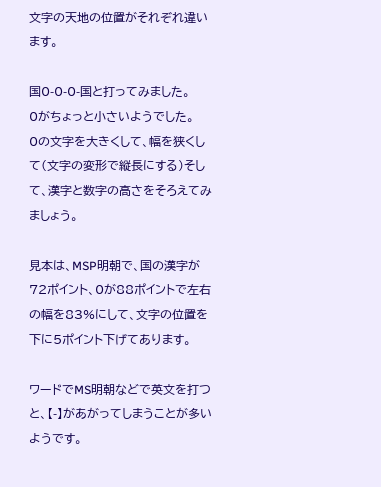文字の天地の位置がそれぞれ違います。

国0-0-0-国と打ってみました。
0がちょっと小さいようでした。
0の文字を大きくして、幅を狭くして(文字の変形で縦長にする)そして、漢字と数字の高さをそろえてみましょう。

見本は、MSP明朝で、国の漢字が72ポイント、0が88ポイントで左右の幅を83%にして、文字の位置を
下に5ポイント下げてあります。

ワードでMS明朝などで英文を打つと、【-】があがってしまうことが多いようです。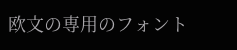欧文の専用のフォント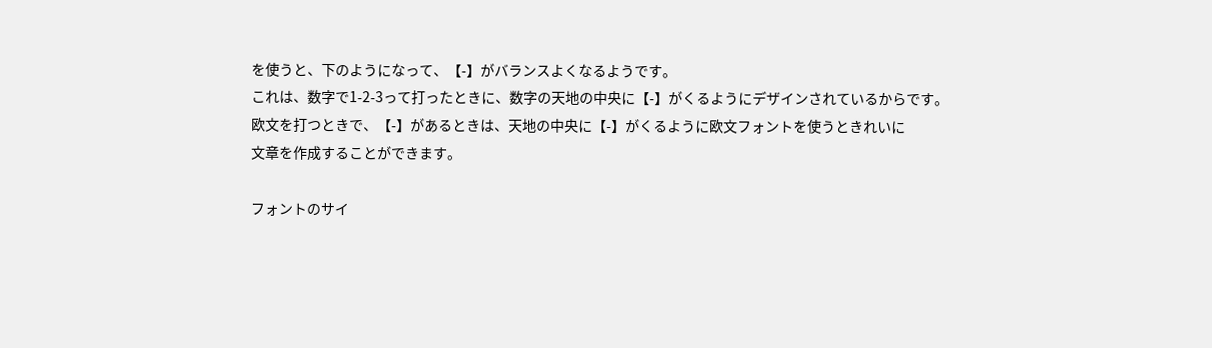を使うと、下のようになって、【-】がバランスよくなるようです。
これは、数字で1-2-3って打ったときに、数字の天地の中央に【-】がくるようにデザインされているからです。
欧文を打つときで、【-】があるときは、天地の中央に【-】がくるように欧文フォントを使うときれいに
文章を作成することができます。

フォントのサイ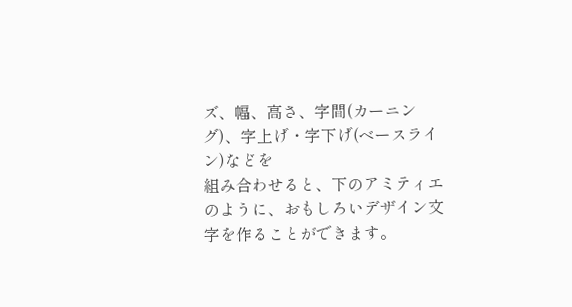ズ、幅、高さ、字間(カーニング)、字上げ・字下げ(ベースライン)などを
組み合わせると、下のアミティエのように、おもしろいデザイン文字を作ることができます。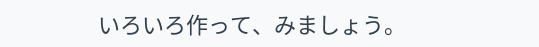いろいろ作って、みましょう。